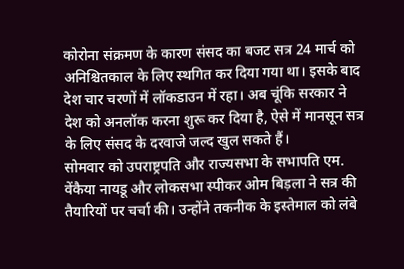कोरोना संक्रमण के कारण संसद का बजट सत्र 24 मार्च को अनिश्चितकाल के लिए स्थगित कर दिया गया था। इसके बाद देश चार चरणों में लॉकडाउन में रहा। अब चूंकि सरकार ने देश को अनलॉक करना शुरू कर दिया है, ऐसे में मानसून सत्र के लिए संसद के दरवाजे जल्द खुल सकते हैं।
सोमवार को उपराष्ट्रपति और राज्यसभा के सभापति एम. वेंकैया नायडू और लोकसभा स्पीकर ओम बिड़ला ने सत्र की तैयारियों पर चर्चा की। उन्होंने तकनीक के इस्तेमाल को लंबे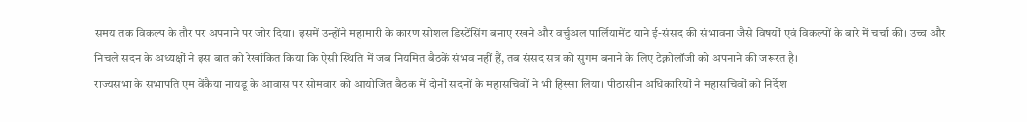समय तक विकल्प के तौर पर अपनाने पर जोर दिया। इसमें उन्होंने महामारी के कारण सोशल डिस्टेंसिंग बनाए रखने और वर्चुअल पार्लियामेंट याने ई-संसद की संभावना जैसे विषयों एवं विकल्पों के बारे में चर्चा की। उच्च और निचले सदन के अध्यक्षों ने इस बात को रेखांकित किया कि ऐसी स्थिति में जब नियमित बैठकें संभव नहीं हैं, तब संसद सत्र को सुगम बनाने के लिए टेक्नोलॉजी को अपनाने की जरूरत है।
राज्यसभा के सभापति एम वेंकैया नायडू के आवास पर सोमवार को आयोजित बैठक में दोनों सदनों के महासचिवों ने भी हिस्सा लिया। पीठासीन अधिकारियों ने महासचिवों को निर्देश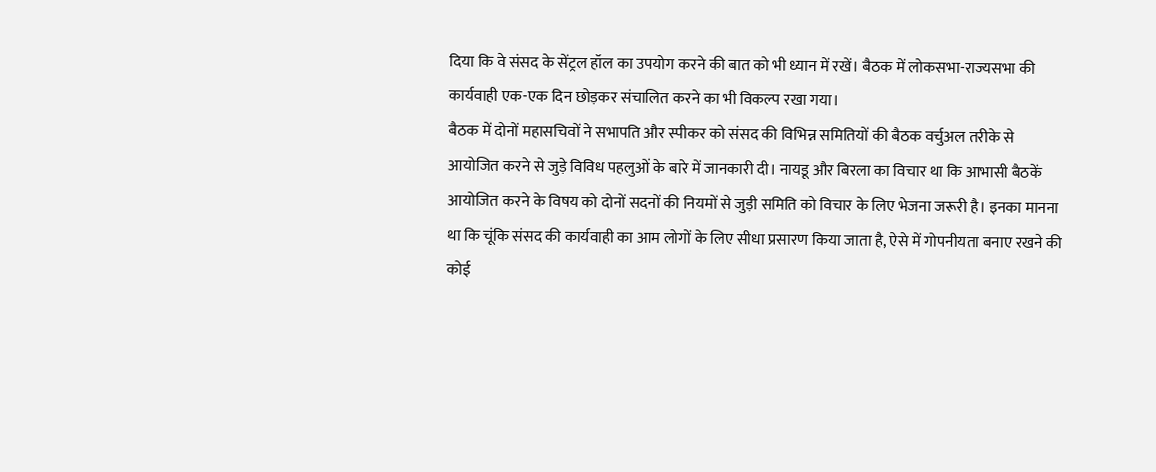दिया कि वे संसद के सेंट्रल हॉल का उपयोग करने की बात को भी ध्यान में रखें। बैठक में लोकसभा-राज्यसभा की कार्यवाही एक-एक दिन छोड़कर संचालित करने का भी विकल्प रखा गया।
बैठक में दोनों महासचिवों ने सभापति और स्पीकर को संसद की विभिन्न समितियों की बैठक वर्चुअल तरीके से आयोजित करने से जुड़े विविध पहलुओं के बारे में जानकारी दी। नायडू और बिरला का विचार था कि आभासी बैठकें आयोजित करने के विषय को दोनों सदनों की नियमों से जुड़ी समिति को विचार के लिए भेजना जरूरी है। इनका मानना था कि चूंकि संसद की कार्यवाही का आम लोगों के लिए सीधा प्रसारण किया जाता है, ऐसे में गोपनीयता बनाए रखने की कोई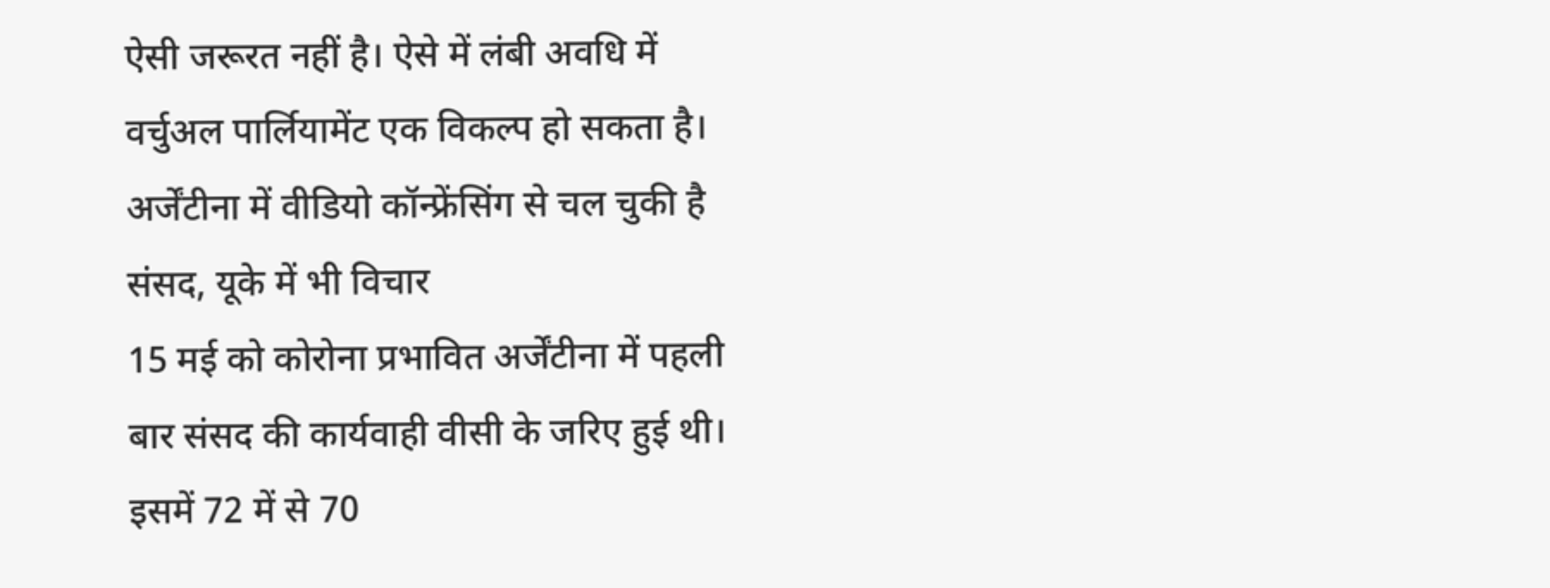ऐसी जरूरत नहीं है। ऐसे में लंबी अवधि में वर्चुअल पार्लियामेंट एक विकल्प हो सकता है।
अर्जेंटीना में वीडियो कॉन्फ्रेंसिंग से चल चुकी है संसद, यूके में भी विचार
15 मई को कोरोना प्रभावित अर्जेंटीना में पहली बार संसद की कार्यवाही वीसी के जरिए हुई थी। इसमें 72 में से 70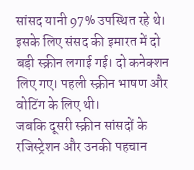सांसद यानी 97% उपस्थित रहे थे। इसके लिए संसद की इमारत में दो बड़ी स्क्रीन लगाई गई। दो कनेक्शन लिए गए। पहली स्क्रीन भाषण और वोटिंग के लिए थी।
जबकि दूसरी स्क्रीन सांसदों के रजिस्ट्रेशन और उनकी पहचान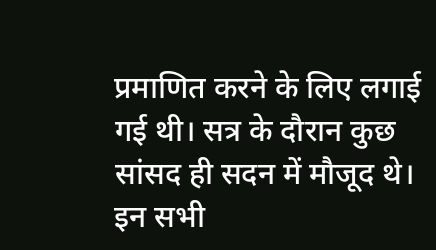प्रमाणित करने के लिए लगाई गई थी। सत्र के दौरान कुछ सांसद ही सदन में मौजूद थे। इन सभी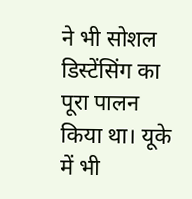ने भी सोशल डिस्टेंसिंग का पूरा पालन किया था। यूके में भी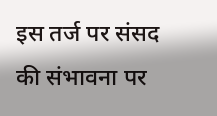इस तर्ज पर संसद की संभावना पर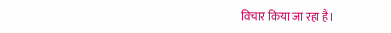विचार किया जा रहा है।